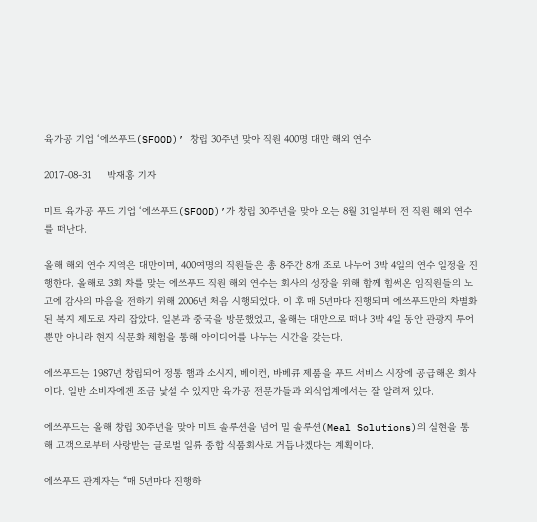육가공 기업 ‘에쓰푸드(SFOOD)’ 창립 30주년 맞아 직원 400명 대만 해외 연수

2017-08-31     박재홍 기자

미트 육가공 푸드 기업 ‘에쓰푸드(SFOOD)’가 창립 30주년을 맞아 오는 8월 31일부터 전 직원 해외 연수를 떠난다.

올해 해외 연수 지역은 대만이며, 400여명의 직원들은 총 8주간 8개 조로 나누어 3박 4일의 연수 일정을 진행한다. 올해로 3회 차를 맞는 에쓰푸드 직원 해외 연수는 회사의 성장을 위해 함께 힘써온 임직원들의 노고에 감사의 마음을 전하기 위해 2006년 처음 시행되었다. 이 후 매 5년마다 진행되며 에쓰푸드만의 차별화된 복지 제도로 자리 잡았다. 일본과 중국을 방문했었고, 올해는 대만으로 떠나 3박 4일 동안 관광지 투어뿐만 아니라 현지 식문화 체험을 통해 아이디어를 나누는 시간을 갖는다.

에쓰푸드는 1987년 창립되어 정통 햄과 소시지, 베이컨, 바베큐 제품을 푸드 서비스 시장에 공급해온 회사이다. 일반 소비자에겐 조금 낯설 수 있지만 육가공 전문가들과 외식업계에서는 잘 알려져 있다.

에쓰푸드는 올해 창립 30주년을 맞아 미트 솔루션을 넘어 밀 솔루션(Meal Solutions)의 실현을 통해 고객으로부터 사랑받는 글로벌 일류 종합 식품회사로 거듭나겠다는 계획이다.

에쓰푸드 관계자는 “매 5년마다 진행하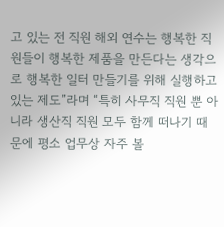고 있는 전 직원 해외 연수는 행복한 직원들이 행복한 제품을 만든다는 생각으로 행복한 일터 만들기를 위해 실행하고 있는 제도”라며 “특히 사무직 직원 뿐 아니라 생산직 직원 모두 함께 떠나기 때문에 평소 업무상 자주 볼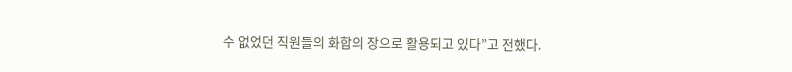수 없었던 직원들의 화합의 장으로 활용되고 있다”고 전했다.